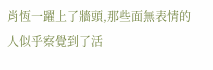肖恆一躍上了牆頭,那些面無表情的人似乎察覺到了活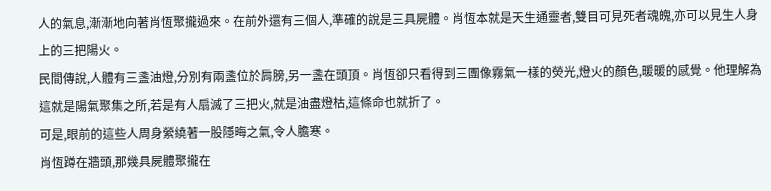人的氣息,漸漸地向著肖恆聚攏過來。在前外還有三個人,準確的說是三具屍體。肖恆本就是天生通靈者,雙目可見死者魂魄,亦可以見生人身上的三把陽火。
民間傳說,人體有三盞油燈,分別有兩盞位於肩膀,另一盞在頭頂。肖恆卻只看得到三團像霧氣一樣的熒光,燈火的顏色,暖暖的感覺。他理解為這就是陽氣聚集之所,若是有人扇滅了三把火,就是油盡燈枯,這條命也就折了。
可是,眼前的這些人周身縈繞著一股隱晦之氣,令人膽寒。
肖恆蹲在牆頭,那幾具屍體聚攏在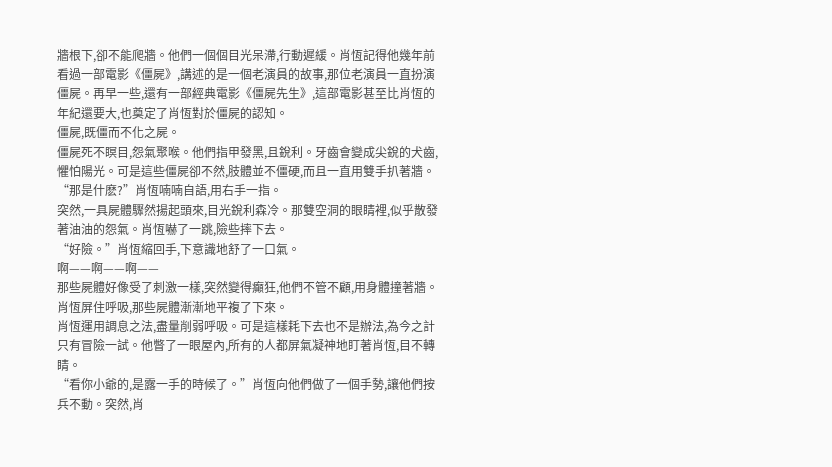牆根下,卻不能爬牆。他們一個個目光呆滯,行動遲緩。肖恆記得他幾年前看過一部電影《僵屍》,講述的是一個老演員的故事,那位老演員一直扮演僵屍。再早一些,還有一部經典電影《僵屍先生》,這部電影甚至比肖恆的年紀還要大,也奠定了肖恆對於僵屍的認知。
僵屍,既僵而不化之屍。
僵屍死不瞑目,怨氣聚喉。他們指甲發黑,且銳利。牙齒會變成尖銳的犬齒,懼怕陽光。可是這些僵屍卻不然,肢體並不僵硬,而且一直用雙手扒著牆。
“那是什麽?”肖恆喃喃自語,用右手一指。
突然,一具屍體驟然揚起頭來,目光銳利森冷。那雙空洞的眼睛裡,似乎散發著油油的怨氣。肖恆嚇了一跳,險些摔下去。
“好險。”肖恆縮回手,下意識地舒了一口氣。
啊——啊——啊——
那些屍體好像受了刺激一樣,突然變得癲狂,他們不管不顧,用身體撞著牆。肖恆屏住呼吸,那些屍體漸漸地平複了下來。
肖恆運用調息之法,盡量削弱呼吸。可是這樣耗下去也不是辦法,為今之計只有冒險一試。他瞥了一眼屋內,所有的人都屏氣凝神地盯著肖恆,目不轉睛。
“看你小爺的,是露一手的時候了。”肖恆向他們做了一個手勢,讓他們按兵不動。突然,肖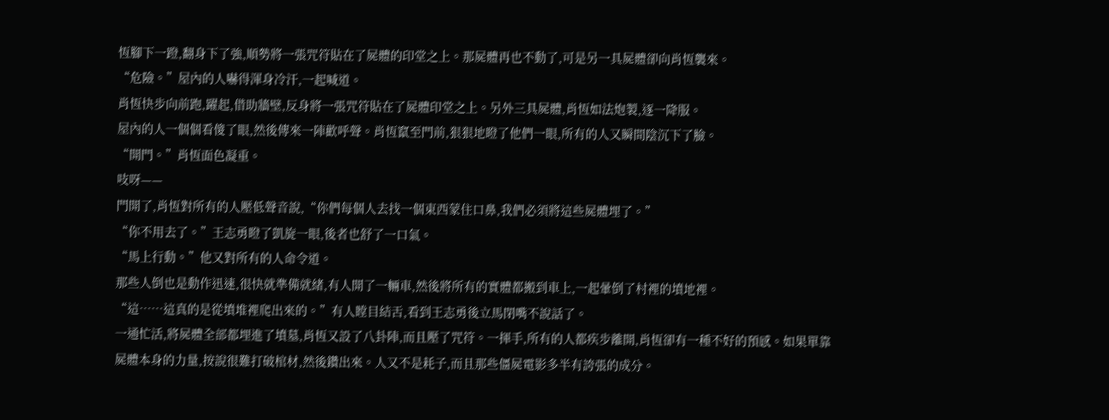恆腳下一蹬,翻身下了強,順勢將一張咒符貼在了屍體的印堂之上。那屍體再也不動了,可是另一具屍體卻向肖恆襲來。
“危險。”屋內的人嚇得渾身冷汗,一起喊道。
肖恆快步向前跑,躍起,借助牆壁,反身將一張咒符貼在了屍體印堂之上。另外三具屍體,肖恆如法炮製,逐一降服。
屋內的人一個個看傻了眼,然後傳來一陣歡呼聲。肖恆竄至門前,狠狠地瞪了他們一眼,所有的人又瞬間陰沉下了臉。
“開門。”肖恆面色凝重。
吱呀——
門開了,肖恆對所有的人壓低聲音說,“你們每個人去找一個東西蒙住口鼻,我們必須將這些屍體埋了。”
“你不用去了。”王志勇瞪了凱旋一眼,後者也舒了一口氣。
“馬上行動。”他又對所有的人命令道。
那些人倒也是動作迅速,很快就準備就緒,有人開了一輛車,然後將所有的實體都搬到車上,一起暈倒了村裡的墳地裡。
“這……這真的是從墳堆裡爬出來的。”有人瞠目結舌,看到王志勇後立馬閉嘴不說話了。
一通忙活,將屍體全部都埋進了墳墓,肖恆又設了八卦陣,而且壓了咒符。一揮手,所有的人都疾步離開,肖恆卻有一種不好的預感。如果單靠屍體本身的力量,按說很難打破棺材,然後鑽出來。人又不是耗子,而且那些僵屍電影多半有誇張的成分。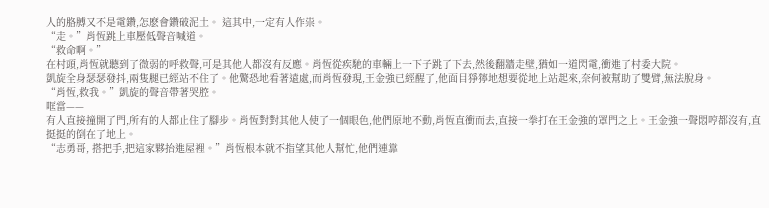人的胳膊又不是電鑽,怎麽會鑽破泥土。 這其中,一定有人作祟。
“走。”肖恆跳上車壓低聲音喊道。
“救命啊。”
在村頭,肖恆就聽到了微弱的呼救聲,可是其他人都沒有反應。肖恆從疾馳的車輛上一下子跳了下去,然後翻牆走壁,猶如一道閃電,衝進了村委大院。
凱旋全身瑟瑟發抖,兩隻腿已經站不住了。他驚恐地看著遠處,而肖恆發現,王金強已經醒了,他面目猙獰地想要從地上站起來,奈何被幫助了雙臂,無法脫身。
“肖恆,救我。”凱旋的聲音帶著哭腔。
哐當——
有人直接撞開了門,所有的人都止住了腳步。肖恆對對其他人使了一個眼色,他們原地不動,肖恆直衝而去,直接一拳打在王金強的罩門之上。王金強一聲悶哼都沒有,直挺挺的倒在了地上。
“志勇哥, 搭把手,把這家夥抬進屋裡。”肖恆根本就不指望其他人幫忙,他們連靠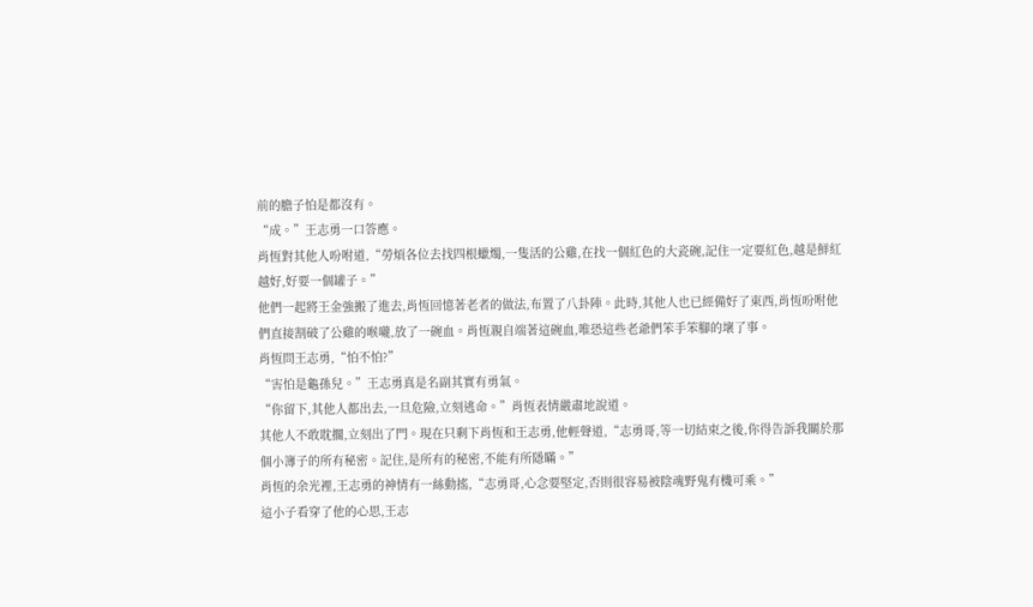前的膽子怕是都沒有。
“成。”王志勇一口答應。
肖恆對其他人吩咐道,“勞煩各位去找四根蠟燭,一隻活的公雞,在找一個紅色的大瓷碗,記住一定要紅色,越是鮮紅越好,好要一個罐子。”
他們一起將王金強搬了進去,肖恆回憶著老者的做法,布置了八卦陣。此時,其他人也已經備好了東西,肖恆吩咐他們直接割破了公雞的喉嚨,放了一碗血。肖恆親自端著這碗血,唯恐這些老爺們笨手笨腳的壞了事。
肖恆問王志勇,“怕不怕?”
“害怕是龜孫兒。”王志勇真是名副其實有勇氣。
“你留下,其他人都出去,一旦危險,立刻逃命。”肖恆表情嚴肅地說道。
其他人不敢耽擱,立刻出了門。現在只剩下肖恆和王志勇,他輕聲道,“志勇哥,等一切結束之後,你得告訴我關於那個小簿子的所有秘密。記住,是所有的秘密,不能有所隱瞞。”
肖恆的余光裡,王志勇的神情有一絲動搖,“志勇哥,心念要堅定,否則很容易被陰魂野鬼有機可乘。”
這小子看穿了他的心思,王志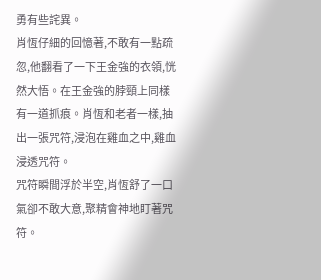勇有些詫異。
肖恆仔細的回憶著,不敢有一點疏忽,他翻看了一下王金強的衣領,恍然大悟。在王金強的脖頸上同樣有一道抓痕。肖恆和老者一樣,抽出一張咒符,浸泡在雞血之中,雞血浸透咒符。
咒符瞬間浮於半空,肖恆舒了一口氣卻不敢大意,聚精會神地盯著咒符。